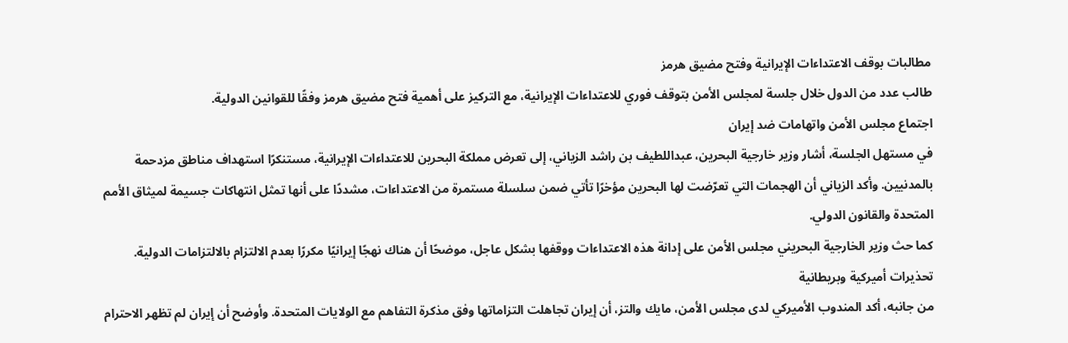مطالبات بوقف الاعتداءات الإيرانية وفتح مضيق هرمز
طالب عدد من الدول خلال جلسة لمجلس الأمن بتوقف فوري للاعتداءات الإيرانية، مع التركيز على أهمية فتح مضيق هرمز وفقًا للقوانين الدولية.
اجتماع مجلس الأمن واتهامات ضد إيران
في مستهل الجلسة، أشار وزير خارجية البحرين، عبداللطيف بن راشد الزياني، إلى تعرض مملكة البحرين للاعتداءات الإيرانية، مستنكرًا استهداف مناطق مزدحمة بالمدنيين. وأكد الزياني أن الهجمات التي تعرّضت لها البحرين مؤخرًا تأتي ضمن سلسلة مستمرة من الاعتداءات، مشددًا على أنها تمثل انتهاكات جسيمة لميثاق الأمم المتحدة والقانون الدولي.
كما حث وزير الخارجية البحريني مجلس الأمن على إدانة هذه الاعتداءات ووقفها بشكل عاجل، موضحًا أن هناك نهجًا إيرانيًا مكررًا بعدم الالتزام بالالتزامات الدولية.
تحذيرات أميركية وبريطانية
من جانبه، أكد المندوب الأميركي لدى مجلس الأمن، مايك والتز، أن إيران تجاهلت التزاماتها وفق مذكرة التفاهم مع الولايات المتحدة. وأوضح أن إيران لم تظهر الاحترام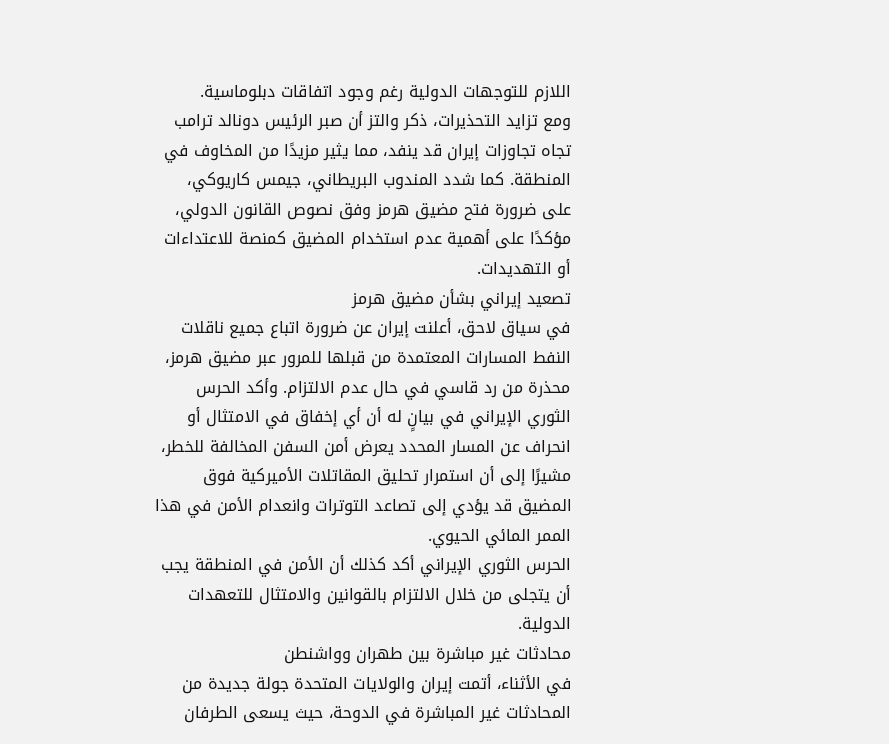اللازم للتوجهات الدولية رغم وجود اتفاقات دبلوماسية.
ومع تزايد التحذيرات، ذكر والتز أن صبر الرئيس دونالد ترامب تجاه تجاوزات إيران قد ينفد، مما يثير مزيدًا من المخاوف في المنطقة. كما شدد المندوب البريطاني، جيمس كاريوكي، على ضرورة فتح مضيق هرمز وفق نصوص القانون الدولي، مؤكدًا على أهمية عدم استخدام المضيق كمنصة للاعتداءات أو التهديدات.
تصعيد إيراني بشأن مضيق هرمز
في سياق لاحق، أعلنت إيران عن ضرورة اتباع جميع ناقلات النفط المسارات المعتمدة من قبلها للمرور عبر مضيق هرمز، محذرة من رد قاسي في حال عدم الالتزام. وأكد الحرس الثوري الإيراني في بيانٍ له أن أي إخفاق في الامتثال أو انحراف عن المسار المحدد يعرض أمن السفن المخالفة للخطر، مشيرًا إلى أن استمرار تحليق المقاتلات الأميركية فوق المضيق قد يؤدي إلى تصاعد التوترات وانعدام الأمن في هذا الممر المائي الحيوي.
الحرس الثوري الإيراني أكد كذلك أن الأمن في المنطقة يجب أن يتجلى من خلال الالتزام بالقوانين والامتثال للتعهدات الدولية.
محادثات غير مباشرة بين طهران وواشنطن
في الأثناء، أتمت إيران والولايات المتحدة جولة جديدة من المحادثات غير المباشرة في الدوحة، حيث يسعى الطرفان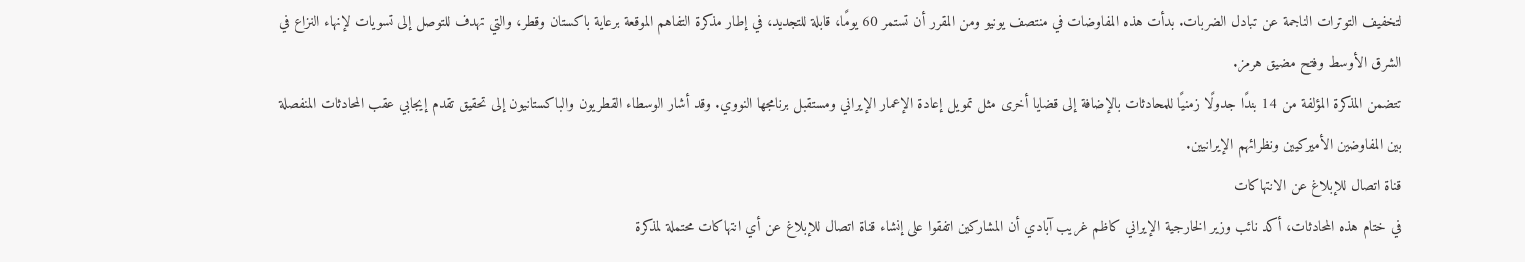لتخفيف التوترات الناجمة عن تبادل الضربات. بدأت هذه المفاوضات في منتصف يونيو ومن المقرر أن تستمر 60 يومًا، قابلة للتجديد، في إطار مذكرة التفاهم الموقعة برعاية باكستان وقطر، والتي تهدف للتوصل إلى تسويات لإنهاء النزاع في الشرق الأوسط وفتح مضيق هرمز.
تتضمن المذكرة المؤلفة من 14 بندًا جدولًا زمنيًا للمحادثات بالإضافة إلى قضايا أخرى مثل تمويل إعادة الإعمار الإيراني ومستقبل برنامجها النووي. وقد أشار الوسطاء القطريون والباكستانيون إلى تحقيق تقدم إيجابي عقب المحادثات المنفصلة بين المفاوضين الأميركيين ونظرائهم الإيرانيين.
قناة اتصال للإبلاغ عن الانتهاكات
في ختام هذه المحادثات، أكد نائب وزير الخارجية الإيراني كاظم غريب آبادي أن المشاركين اتفقوا على إنشاء قناة اتصال للإبلاغ عن أي انتهاكات محتملة لمذكرة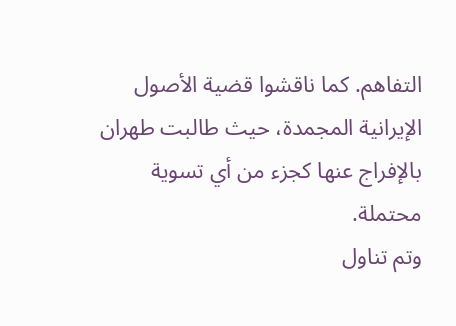التفاهم. كما ناقشوا قضية الأصول الإيرانية المجمدة، حيث طالبت طهران بالإفراج عنها كجزء من أي تسوية محتملة.
وتم تناول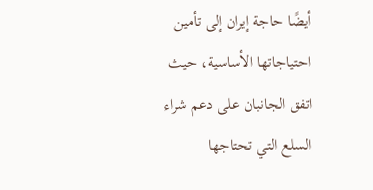أيضًا حاجة إيران إلى تأمين احتياجاتها الأساسية، حيث اتفق الجانبان على دعم شراء السلع التي تحتاجها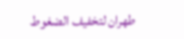طهران لتخفيف الضغوط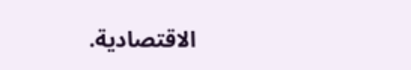الاقتصادية.